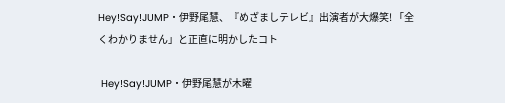Hey!Say!JUMP・伊野尾慧、『めざましテレビ』出演者が大爆笑! 「全くわかりません」と正直に明かしたコト

 Hey!Say!JUMP・伊野尾慧が木曜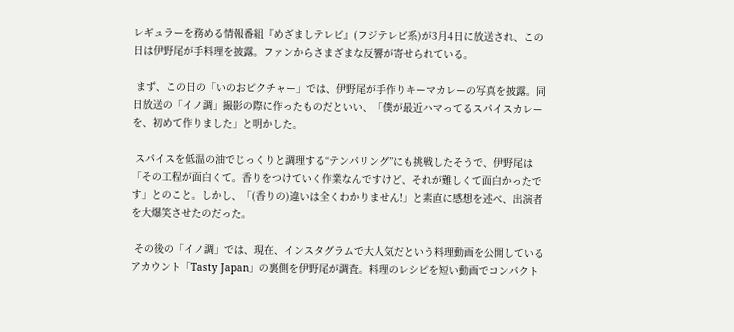レギュラーを務める情報番組『めざましテレビ』(フジテレビ系)が3月4日に放送され、この日は伊野尾が手料理を披露。ファンからさまざまな反響が寄せられている。

 まず、この日の「いのおピクチャー」では、伊野尾が手作りキーマカレーの写真を披露。同日放送の「イノ調」撮影の際に作ったものだといい、「僕が最近ハマってるスパイスカレーを、初めて作りました」と明かした。

 スパイスを低温の油でじっくりと調理する“テンパリング”にも挑戦したそうで、伊野尾は「その工程が面白くて。香りをつけていく作業なんですけど、それが難しくて面白かったです」とのこと。しかし、「(香りの)違いは全くわかりません!」と素直に感想を述べ、出演者を大爆笑させたのだった。

 その後の「イノ調」では、現在、インスタグラムで大人気だという料理動画を公開しているアカウント「Tasty Japan」の裏側を伊野尾が調査。料理のレシピを短い動画でコンパクト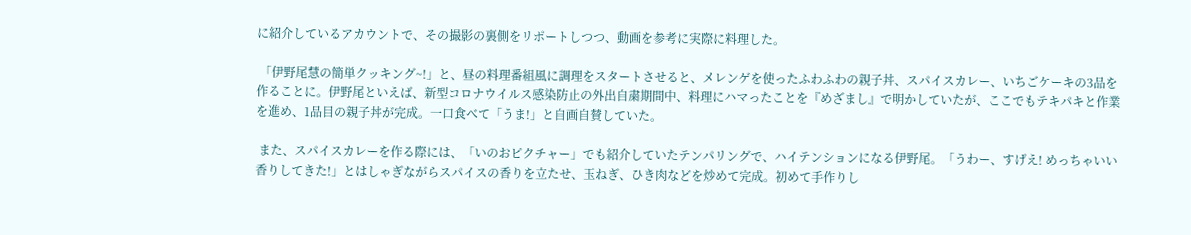に紹介しているアカウントで、その撮影の裏側をリポートしつつ、動画を参考に実際に料理した。

 「伊野尾慧の簡単クッキング~!」と、昼の料理番組風に調理をスタートさせると、メレンゲを使ったふわふわの親子丼、スパイスカレー、いちごケーキの3品を作ることに。伊野尾といえば、新型コロナウイルス感染防止の外出自粛期間中、料理にハマったことを『めざまし』で明かしていたが、ここでもテキパキと作業を進め、1品目の親子丼が完成。一口食べて「うま!」と自画自賛していた。

 また、スパイスカレーを作る際には、「いのおピクチャー」でも紹介していたテンパリングで、ハイテンションになる伊野尾。「うわー、すげえ! めっちゃいい香りしてきた!」とはしゃぎながらスパイスの香りを立たせ、玉ねぎ、ひき肉などを炒めて完成。初めて手作りし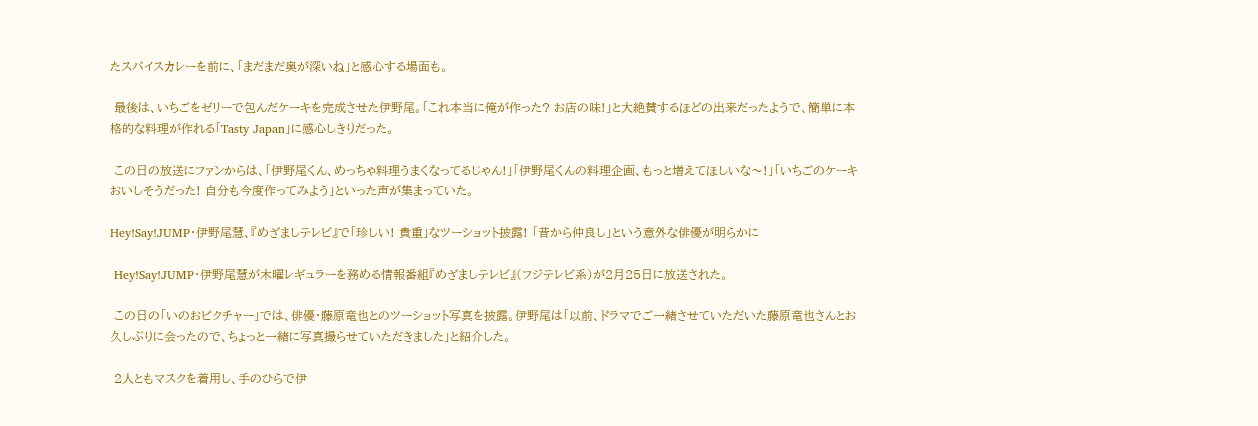たスパイスカレーを前に、「まだまだ奥が深いね」と感心する場面も。

 最後は、いちごをゼリーで包んだケーキを完成させた伊野尾。「これ本当に俺が作った? お店の味!」と大絶賛するほどの出来だったようで、簡単に本格的な料理が作れる「Tasty Japan」に感心しきりだった。

 この日の放送にファンからは、「伊野尾くん、めっちゃ料理うまくなってるじゃん!」「伊野尾くんの料理企画、もっと増えてほしいな〜!」「いちごのケーキおいしそうだった! 自分も今度作ってみよう」といった声が集まっていた。

Hey!Say!JUMP・伊野尾慧、『めざましテレビ』で「珍しい! 貴重」なツーショット披露! 「昔から仲良し」という意外な俳優が明らかに

 Hey!Say!JUMP・伊野尾慧が木曜レギュラーを務める情報番組『めざましテレビ』(フジテレビ系)が2月25日に放送された。

 この日の「いのおピクチャー」では、俳優・藤原竜也とのツーショット写真を披露。伊野尾は「以前、ドラマでご一緒させていただいた藤原竜也さんとお久しぶりに会ったので、ちょっと一緒に写真撮らせていただきました」と紹介した。

 2人ともマスクを着用し、手のひらで伊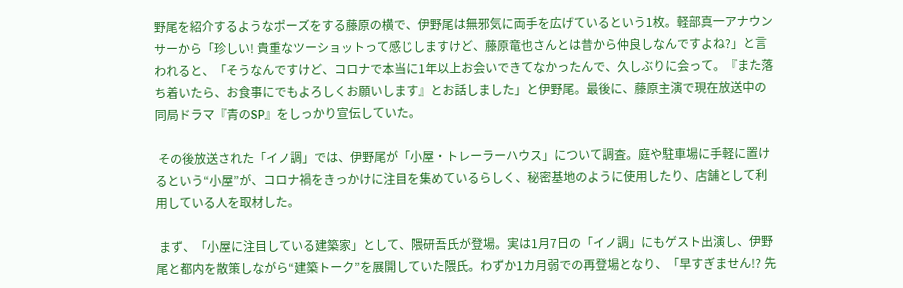野尾を紹介するようなポーズをする藤原の横で、伊野尾は無邪気に両手を広げているという1枚。軽部真一アナウンサーから「珍しい! 貴重なツーショットって感じしますけど、藤原竜也さんとは昔から仲良しなんですよね?」と言われると、「そうなんですけど、コロナで本当に1年以上お会いできてなかったんで、久しぶりに会って。『また落ち着いたら、お食事にでもよろしくお願いします』とお話しました」と伊野尾。最後に、藤原主演で現在放送中の同局ドラマ『青のSP』をしっかり宣伝していた。

 その後放送された「イノ調」では、伊野尾が「小屋・トレーラーハウス」について調査。庭や駐車場に手軽に置けるという“小屋”が、コロナ禍をきっかけに注目を集めているらしく、秘密基地のように使用したり、店舗として利用している人を取材した。

 まず、「小屋に注目している建築家」として、隈研吾氏が登場。実は1月7日の「イノ調」にもゲスト出演し、伊野尾と都内を散策しながら“建築トーク”を展開していた隈氏。わずか1カ月弱での再登場となり、「早すぎません!? 先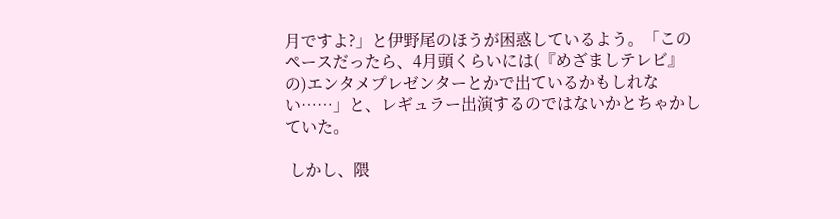月ですよ?」と伊野尾のほうが困惑しているよう。「このペースだったら、4月頭くらいには(『めざましテレビ』の)エンタメプレゼンターとかで出ているかもしれない……」と、レギュラー出演するのではないかとちゃかしていた。

 しかし、隈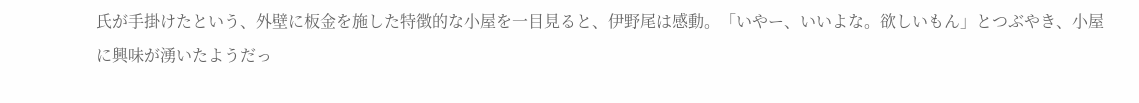氏が手掛けたという、外壁に板金を施した特徴的な小屋を一目見ると、伊野尾は感動。「いやー、いいよな。欲しいもん」とつぶやき、小屋に興味が湧いたようだっ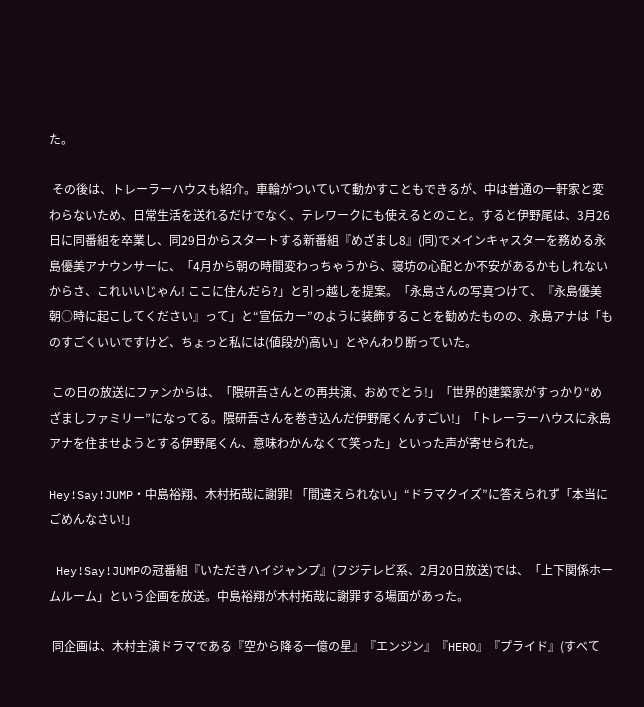た。

 その後は、トレーラーハウスも紹介。車輪がついていて動かすこともできるが、中は普通の一軒家と変わらないため、日常生活を送れるだけでなく、テレワークにも使えるとのこと。すると伊野尾は、3月26日に同番組を卒業し、同29日からスタートする新番組『めざまし8』(同)でメインキャスターを務める永島優美アナウンサーに、「4月から朝の時間変わっちゃうから、寝坊の心配とか不安があるかもしれないからさ、これいいじゃん! ここに住んだら?」と引っ越しを提案。「永島さんの写真つけて、『永島優美 朝○時に起こしてください』って」と“宣伝カー”のように装飾することを勧めたものの、永島アナは「ものすごくいいですけど、ちょっと私には(値段が)高い」とやんわり断っていた。

 この日の放送にファンからは、「隈研吾さんとの再共演、おめでとう!」「世界的建築家がすっかり“めざましファミリー”になってる。隈研吾さんを巻き込んだ伊野尾くんすごい!」「トレーラーハウスに永島アナを住ませようとする伊野尾くん、意味わかんなくて笑った」といった声が寄せられた。

Hey!Say!JUMP・中島裕翔、木村拓哉に謝罪! 「間違えられない」“ドラマクイズ”に答えられず「本当にごめんなさい!」

 Hey!Say!JUMPの冠番組『いただきハイジャンプ』(フジテレビ系、2月20日放送)では、「上下関係ホームルーム」という企画を放送。中島裕翔が木村拓哉に謝罪する場面があった。

 同企画は、木村主演ドラマである『空から降る一億の星』『エンジン』『HERO』『プライド』(すべて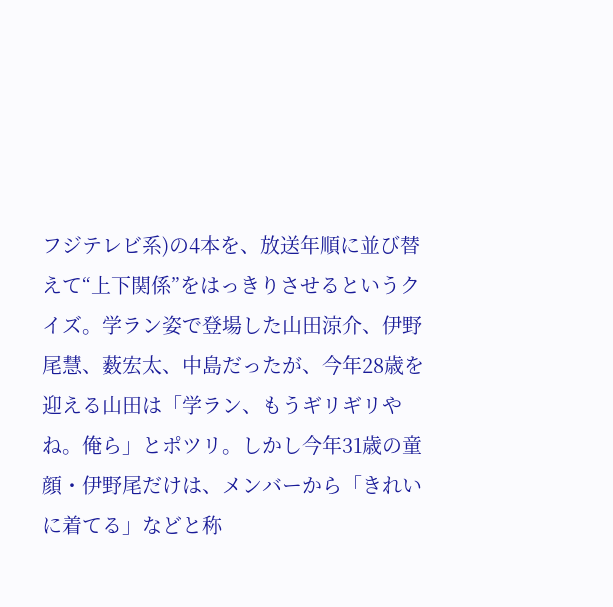フジテレビ系)の4本を、放送年順に並び替えて“上下関係”をはっきりさせるというクイズ。学ラン姿で登場した山田涼介、伊野尾慧、薮宏太、中島だったが、今年28歳を迎える山田は「学ラン、もうギリギリやね。俺ら」とポツリ。しかし今年31歳の童顔・伊野尾だけは、メンバーから「きれいに着てる」などと称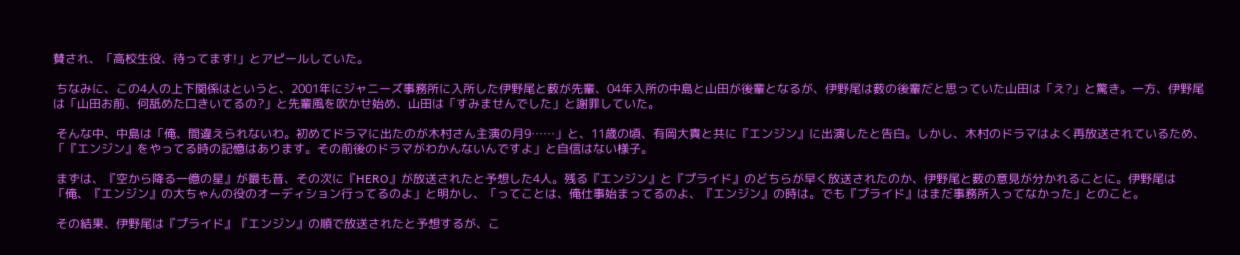賛され、「高校生役、待ってます!」とアピールしていた。

 ちなみに、この4人の上下関係はというと、2001年にジャニーズ事務所に入所した伊野尾と薮が先輩、04年入所の中島と山田が後輩となるが、伊野尾は薮の後輩だと思っていた山田は「え?」と驚き。一方、伊野尾は「山田お前、何舐めた口きいてるの?」と先輩風を吹かせ始め、山田は「すみませんでした」と謝罪していた。

 そんな中、中島は「俺、間違えられないわ。初めてドラマに出たのが木村さん主演の月9……」と、11歳の頃、有岡大貴と共に『エンジン』に出演したと告白。しかし、木村のドラマはよく再放送されているため、「『エンジン』をやってる時の記憶はあります。その前後のドラマがわかんないんですよ」と自信はない様子。

 まずは、『空から降る一億の星』が最も昔、その次に『HERO』が放送されたと予想した4人。残る『エンジン』と『プライド』のどちらが早く放送されたのか、伊野尾と薮の意見が分かれることに。伊野尾は「俺、『エンジン』の大ちゃんの役のオーディション行ってるのよ」と明かし、「ってことは、俺仕事始まってるのよ、『エンジン』の時は。でも『プライド』はまだ事務所入ってなかった」とのこと。

 その結果、伊野尾は『プライド』『エンジン』の順で放送されたと予想するが、こ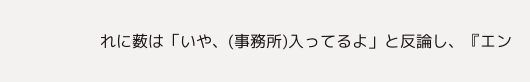れに薮は「いや、(事務所)入ってるよ」と反論し、『エン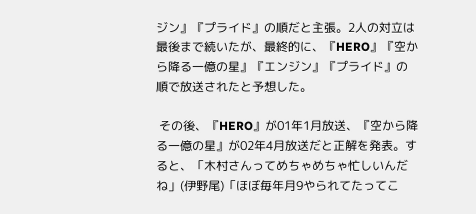ジン』『プライド』の順だと主張。2人の対立は最後まで続いたが、最終的に、『HERO』『空から降る一億の星』『エンジン』『プライド』の順で放送されたと予想した。

 その後、『HERO』が01年1月放送、『空から降る一億の星』が02年4月放送だと正解を発表。すると、「木村さんってめちゃめちゃ忙しいんだね」(伊野尾)「ほぼ毎年月9やられてたってこ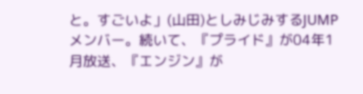と。すごいよ」(山田)としみじみするJUMPメンバー。続いて、『プライド』が04年1月放送、『エンジン』が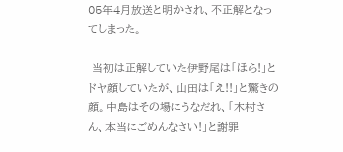05年4月放送と明かされ、不正解となってしまった。

 当初は正解していた伊野尾は「ほら!」とドヤ顔していたが、山田は「え!!」と驚きの顔。中島はその場にうなだれ、「木村さん、本当にごめんなさい!」と謝罪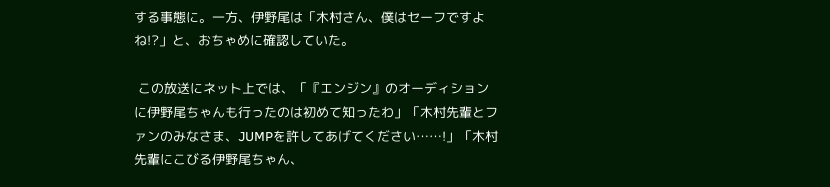する事態に。一方、伊野尾は「木村さん、僕はセーフですよね!?」と、おちゃめに確認していた。

 この放送にネット上では、「『エンジン』のオーディションに伊野尾ちゃんも行ったのは初めて知ったわ」「木村先輩とファンのみなさま、JUMPを許してあげてください……!」「木村先輩にこびる伊野尾ちゃん、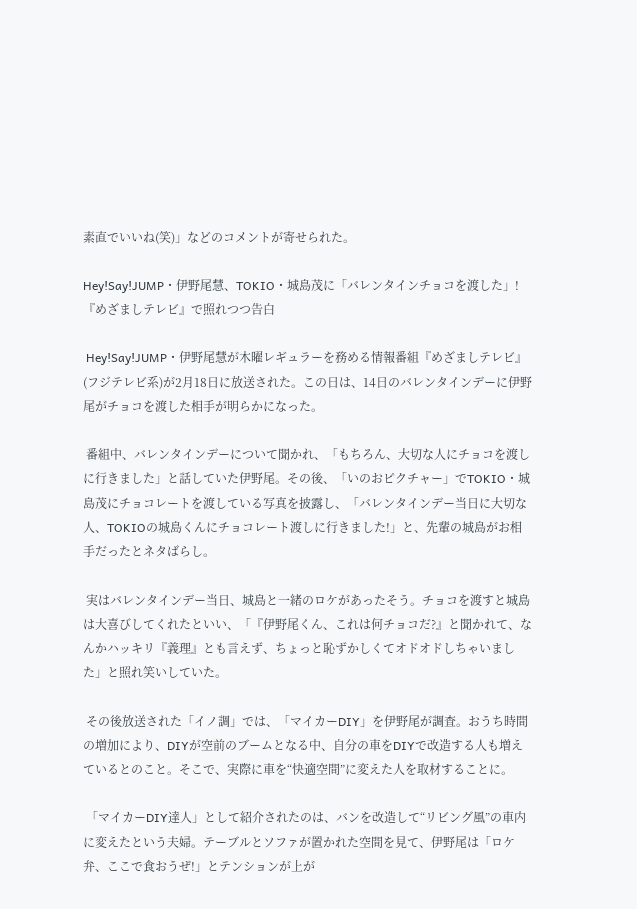素直でいいね(笑)」などのコメントが寄せられた。

Hey!Say!JUMP・伊野尾慧、TOKIO・城島茂に「バレンタインチョコを渡した」! 『めざましテレビ』で照れつつ告白

 Hey!Say!JUMP・伊野尾慧が木曜レギュラーを務める情報番組『めざましテレビ』(フジテレビ系)が2月18日に放送された。この日は、14日のバレンタインデーに伊野尾がチョコを渡した相手が明らかになった。

 番組中、バレンタインデーについて聞かれ、「もちろん、大切な人にチョコを渡しに行きました」と話していた伊野尾。その後、「いのおピクチャー」でTOKIO・城島茂にチョコレートを渡している写真を披露し、「バレンタインデー当日に大切な人、TOKIOの城島くんにチョコレート渡しに行きました!」と、先輩の城島がお相手だったとネタばらし。

 実はバレンタインデー当日、城島と一緒のロケがあったそう。チョコを渡すと城島は大喜びしてくれたといい、「『伊野尾くん、これは何チョコだ?』と聞かれて、なんかハッキリ『義理』とも言えず、ちょっと恥ずかしくてオドオドしちゃいました」と照れ笑いしていた。

 その後放送された「イノ調」では、「マイカーDIY」を伊野尾が調査。おうち時間の増加により、DIYが空前のブームとなる中、自分の車をDIYで改造する人も増えているとのこと。そこで、実際に車を“快適空間”に変えた人を取材することに。

 「マイカーDIY達人」として紹介されたのは、バンを改造して“リビング風”の車内に変えたという夫婦。テーブルとソファが置かれた空間を見て、伊野尾は「ロケ弁、ここで食おうぜ!」とテンションが上が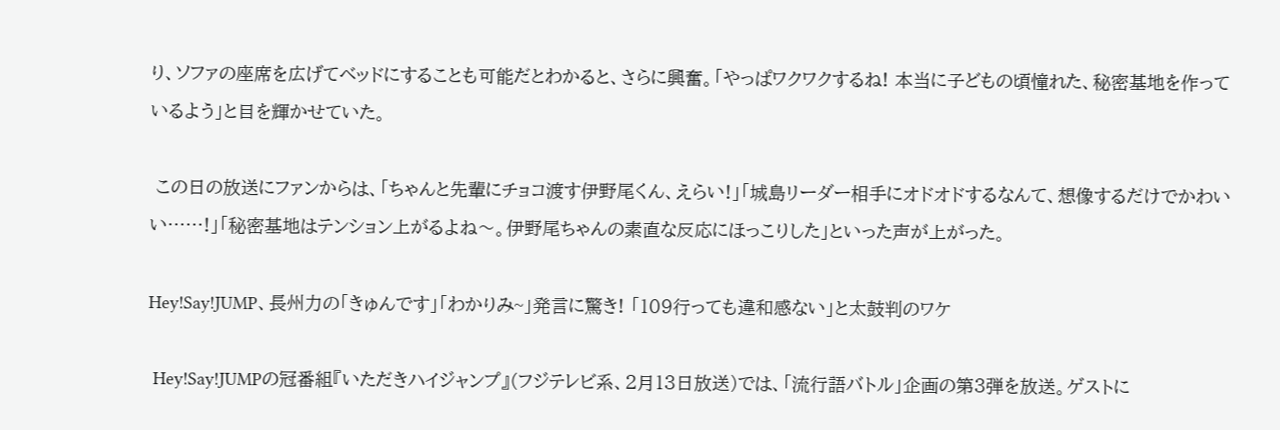り、ソファの座席を広げてベッドにすることも可能だとわかると、さらに興奮。「やっぱワクワクするね! 本当に子どもの頃憧れた、秘密基地を作っているよう」と目を輝かせていた。

 この日の放送にファンからは、「ちゃんと先輩にチョコ渡す伊野尾くん、えらい!」「城島リーダー相手にオドオドするなんて、想像するだけでかわいい……!」「秘密基地はテンション上がるよね〜。伊野尾ちゃんの素直な反応にほっこりした」といった声が上がった。

Hey!Say!JUMP、長州力の「きゅんです」「わかりみ~」発言に驚き! 「109行っても違和感ない」と太鼓判のワケ

 Hey!Say!JUMPの冠番組『いただきハイジャンプ』(フジテレビ系、2月13日放送)では、「流行語バトル」企画の第3弾を放送。ゲストに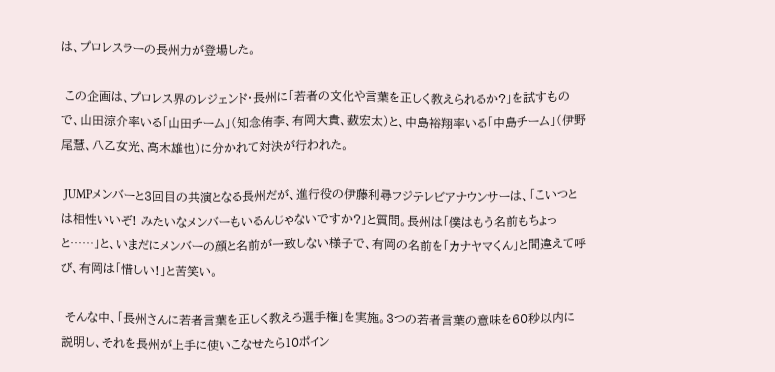は、プロレスラーの長州力が登場した。

 この企画は、プロレス界のレジェンド・長州に「若者の文化や言葉を正しく教えられるか?」を試すもので、山田涼介率いる「山田チーム」(知念侑李、有岡大貴、薮宏太)と、中島裕翔率いる「中島チーム」(伊野尾慧、八乙女光、高木雄也)に分かれて対決が行われた。

 JUMPメンバーと3回目の共演となる長州だが、進行役の伊藤利尋フジテレビアナウンサーは、「こいつとは相性いいぞ! みたいなメンバーもいるんじゃないですか?」と質問。長州は「僕はもう名前もちょっと……」と、いまだにメンバーの顔と名前が一致しない様子で、有岡の名前を「カナヤマくん」と間違えて呼び、有岡は「惜しい!」と苦笑い。

 そんな中、「長州さんに若者言葉を正しく教えろ選手権」を実施。3つの若者言葉の意味を60秒以内に説明し、それを長州が上手に使いこなせたら10ポイン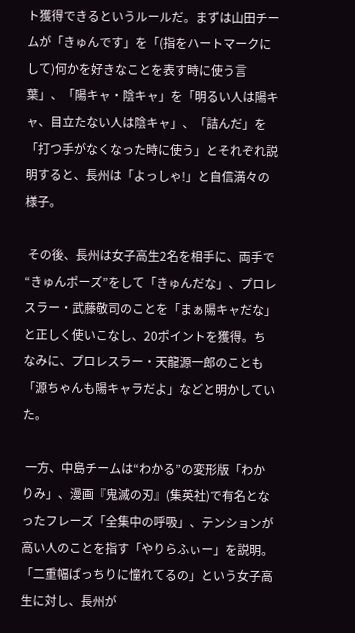ト獲得できるというルールだ。まずは山田チームが「きゅんです」を「(指をハートマークにして)何かを好きなことを表す時に使う言葉」、「陽キャ・陰キャ」を「明るい人は陽キャ、目立たない人は陰キャ」、「詰んだ」を「打つ手がなくなった時に使う」とそれぞれ説明すると、長州は「よっしゃ!」と自信満々の様子。

 その後、長州は女子高生2名を相手に、両手で“きゅんポーズ”をして「きゅんだな」、プロレスラー・武藤敬司のことを「まぁ陽キャだな」と正しく使いこなし、20ポイントを獲得。ちなみに、プロレスラー・天龍源一郎のことも「源ちゃんも陽キャラだよ」などと明かしていた。

 一方、中島チームは“わかる”の変形版「わかりみ」、漫画『鬼滅の刃』(集英社)で有名となったフレーズ「全集中の呼吸」、テンションが高い人のことを指す「やりらふぃー」を説明。「二重幅ぱっちりに憧れてるの」という女子高生に対し、長州が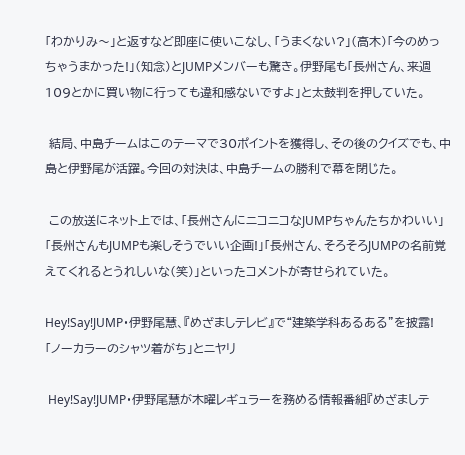「わかりみ〜」と返すなど即座に使いこなし、「うまくない?」(高木)「今のめっちゃうまかった!」(知念)とJUMPメンバーも驚き。伊野尾も「長州さん、来週109とかに買い物に行っても違和感ないですよ」と太鼓判を押していた。

 結局、中島チームはこのテーマで30ポイントを獲得し、その後のクイズでも、中島と伊野尾が活躍。今回の対決は、中島チームの勝利で幕を閉じた。

 この放送にネット上では、「長州さんにニコニコなJUMPちゃんたちかわいい」「長州さんもJUMPも楽しそうでいい企画!」「長州さん、そろそろJUMPの名前覚えてくれるとうれしいな(笑)」といったコメントが寄せられていた。

Hey!Say!JUMP・伊野尾慧、『めざましテレビ』で“建築学科あるある”を披露! 「ノーカラーのシャツ着がち」とニヤリ

 Hey!Say!JUMP・伊野尾慧が木曜レギュラーを務める情報番組『めざましテ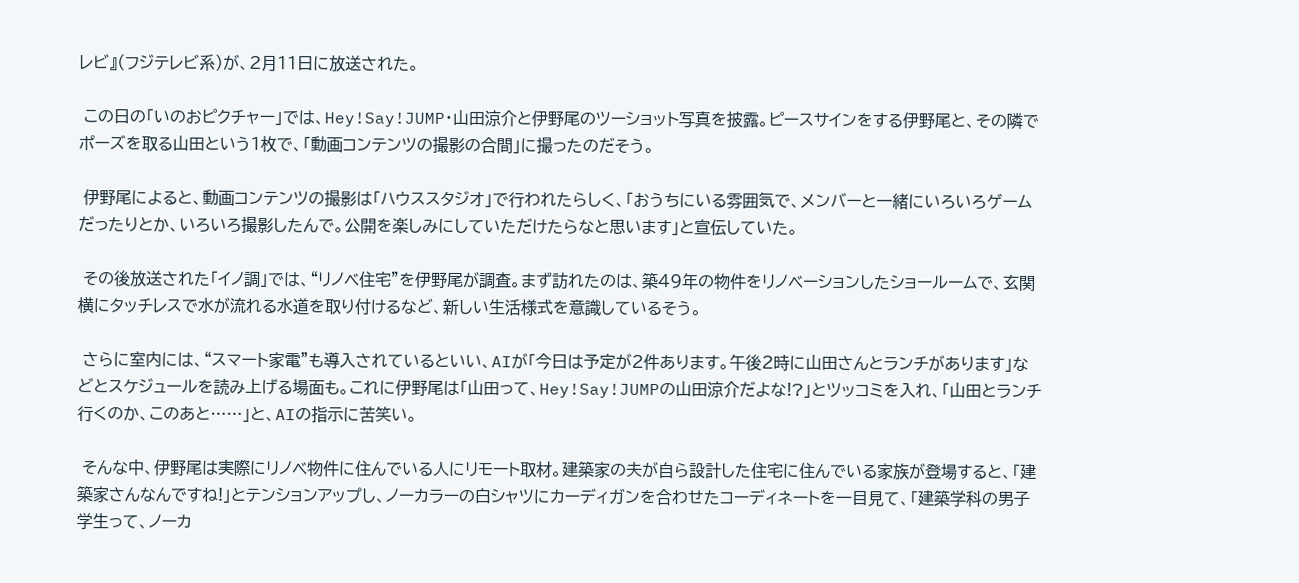レビ』(フジテレビ系)が、2月11日に放送された。

 この日の「いのおピクチャー」では、Hey!Say!JUMP・山田涼介と伊野尾のツーショット写真を披露。ピースサインをする伊野尾と、その隣でポーズを取る山田という1枚で、「動画コンテンツの撮影の合間」に撮ったのだそう。

 伊野尾によると、動画コンテンツの撮影は「ハウススタジオ」で行われたらしく、「おうちにいる雰囲気で、メンバーと一緒にいろいろゲームだったりとか、いろいろ撮影したんで。公開を楽しみにしていただけたらなと思います」と宣伝していた。

 その後放送された「イノ調」では、“リノベ住宅”を伊野尾が調査。まず訪れたのは、築49年の物件をリノベーションしたショールームで、玄関横にタッチレスで水が流れる水道を取り付けるなど、新しい生活様式を意識しているそう。

 さらに室内には、“スマート家電”も導入されているといい、AIが「今日は予定が2件あります。午後2時に山田さんとランチがあります」などとスケジュールを読み上げる場面も。これに伊野尾は「山田って、Hey!Say!JUMPの山田涼介だよな!?」とツッコミを入れ、「山田とランチ行くのか、このあと……」と、AIの指示に苦笑い。

 そんな中、伊野尾は実際にリノベ物件に住んでいる人にリモート取材。建築家の夫が自ら設計した住宅に住んでいる家族が登場すると、「建築家さんなんですね!」とテンションアップし、ノーカラーの白シャツにカーディガンを合わせたコーディネートを一目見て、「建築学科の男子学生って、ノーカ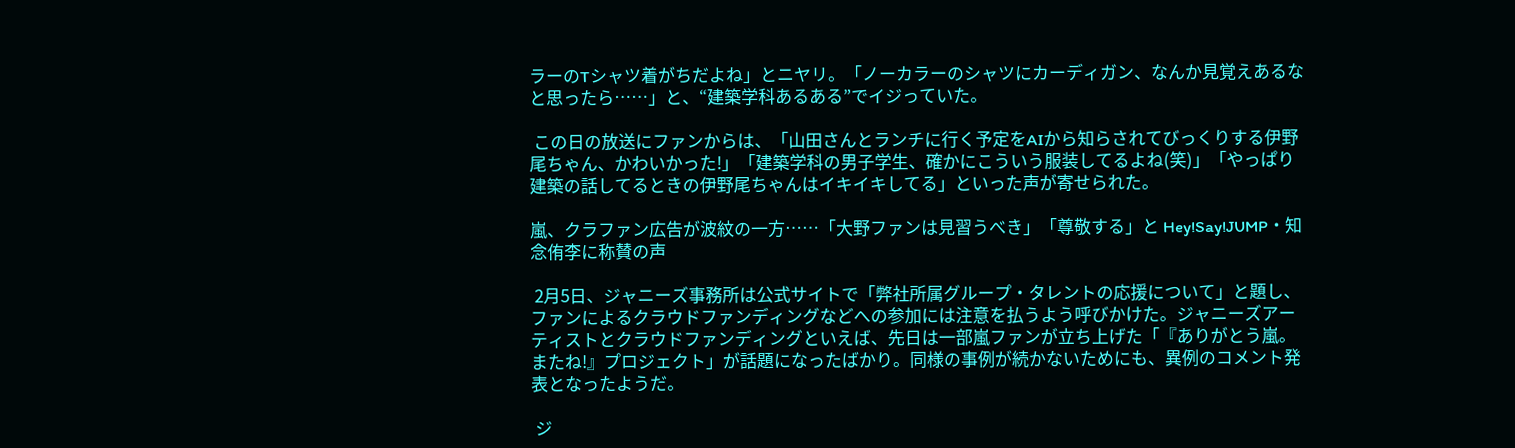ラーのTシャツ着がちだよね」とニヤリ。「ノーカラーのシャツにカーディガン、なんか見覚えあるなと思ったら……」と、“建築学科あるある”でイジっていた。

 この日の放送にファンからは、「山田さんとランチに行く予定をAIから知らされてびっくりする伊野尾ちゃん、かわいかった!」「建築学科の男子学生、確かにこういう服装してるよね(笑)」「やっぱり建築の話してるときの伊野尾ちゃんはイキイキしてる」といった声が寄せられた。

嵐、クラファン広告が波紋の一方……「大野ファンは見習うべき」「尊敬する」と Hey!Say!JUMP・知念侑李に称賛の声

 2月5日、ジャニーズ事務所は公式サイトで「弊社所属グループ・タレントの応援について」と題し、ファンによるクラウドファンディングなどへの参加には注意を払うよう呼びかけた。ジャニーズアーティストとクラウドファンディングといえば、先日は一部嵐ファンが立ち上げた「『ありがとう嵐。またね!』プロジェクト」が話題になったばかり。同様の事例が続かないためにも、異例のコメント発表となったようだ。

 ジ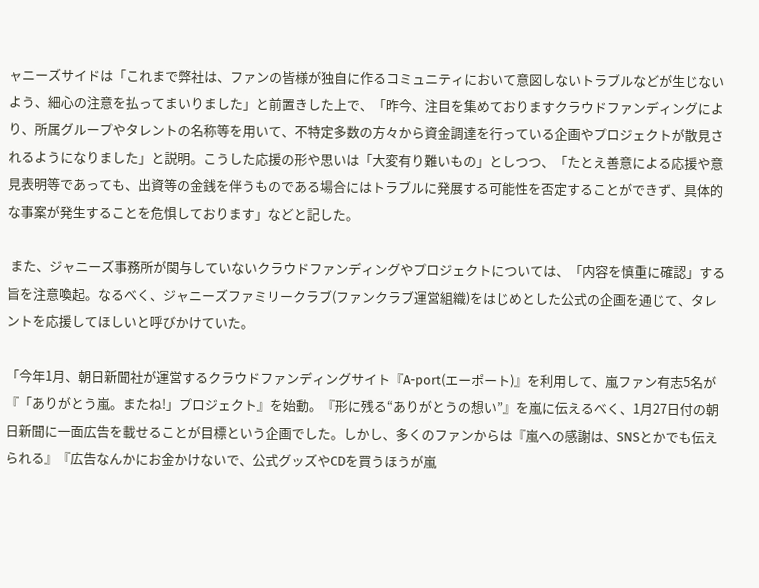ャニーズサイドは「これまで弊社は、ファンの皆様が独自に作るコミュニティにおいて意図しないトラブルなどが生じないよう、細心の注意を払ってまいりました」と前置きした上で、「昨今、注目を集めておりますクラウドファンディングにより、所属グループやタレントの名称等を用いて、不特定多数の方々から資金調達を行っている企画やプロジェクトが散見されるようになりました」と説明。こうした応援の形や思いは「大変有り難いもの」としつつ、「たとえ善意による応援や意見表明等であっても、出資等の金銭を伴うものである場合にはトラブルに発展する可能性を否定することができず、具体的な事案が発生することを危惧しております」などと記した。

 また、ジャニーズ事務所が関与していないクラウドファンディングやプロジェクトについては、「内容を慎重に確認」する旨を注意喚起。なるべく、ジャニーズファミリークラブ(ファンクラブ運営組織)をはじめとした公式の企画を通じて、タレントを応援してほしいと呼びかけていた。

「今年1月、朝日新聞社が運営するクラウドファンディングサイト『A-port(エーポート)』を利用して、嵐ファン有志5名が『「ありがとう嵐。またね!」プロジェクト』を始動。『形に残る“ありがとうの想い”』を嵐に伝えるべく、1月27日付の朝日新聞に一面広告を載せることが目標という企画でした。しかし、多くのファンからは『嵐への感謝は、SNSとかでも伝えられる』『広告なんかにお金かけないで、公式グッズやCDを買うほうが嵐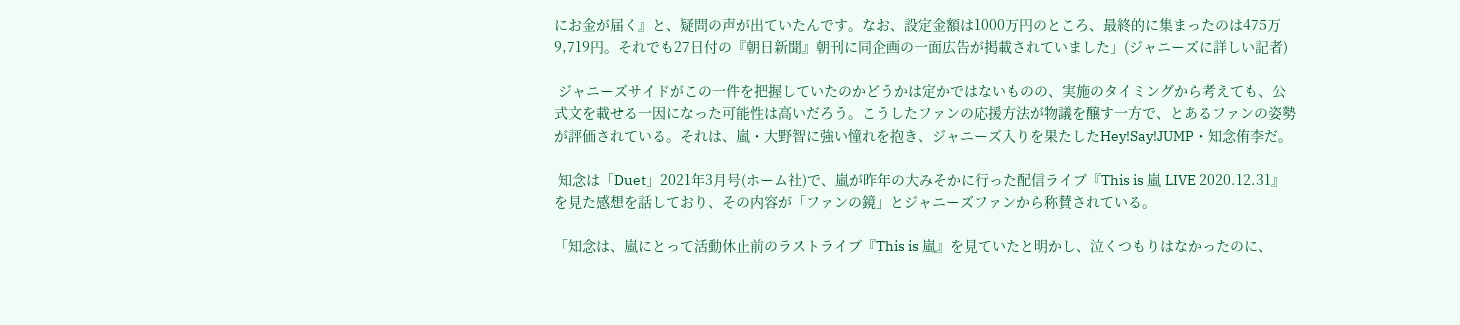にお金が届く』と、疑問の声が出ていたんです。なお、設定金額は1000万円のところ、最終的に集まったのは475万9,719円。それでも27日付の『朝日新聞』朝刊に同企画の一面広告が掲載されていました」(ジャニーズに詳しい記者)

 ジャニーズサイドがこの一件を把握していたのかどうかは定かではないものの、実施のタイミングから考えても、公式文を載せる一因になった可能性は高いだろう。こうしたファンの応援方法が物議を醸す一方で、とあるファンの姿勢が評価されている。それは、嵐・大野智に強い憧れを抱き、ジャニーズ入りを果たしたHey!Say!JUMP・知念侑李だ。

 知念は「Duet」2021年3月号(ホーム社)で、嵐が昨年の大みそかに行った配信ライブ『This is 嵐 LIVE 2020.12.31』を見た感想を話しており、その内容が「ファンの鏡」とジャニーズファンから称賛されている。

「知念は、嵐にとって活動休止前のラストライブ『This is 嵐』を見ていたと明かし、泣くつもりはなかったのに、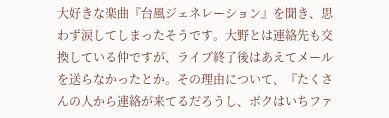大好きな楽曲『台風ジェネレーション』を聞き、思わず涙してしまったそうです。大野とは連絡先も交換している仲ですが、ライブ終了後はあえてメールを送らなかったとか。その理由について、『たくさんの人から連絡が来てるだろうし、ボクはいちファ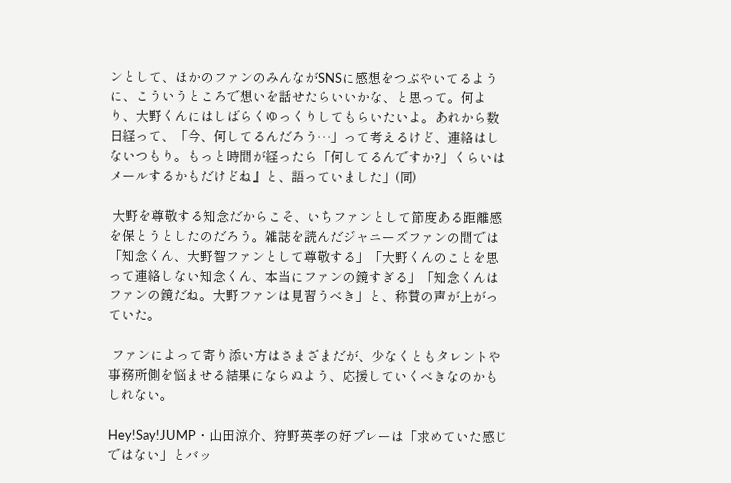ンとして、ほかのファンのみんながSNSに感想をつぶやいてるように、こういうところで想いを話せたらいいかな、と思って。何より、大野くんにはしばらくゆっくりしてもらいたいよ。あれから数日経って、「今、何してるんだろう…」って考えるけど、連絡はしないつもり。もっと時間が経ったら「何してるんですか?」くらいはメールするかもだけどね』と、語っていました」(同)

 大野を尊敬する知念だからこそ、いちファンとして節度ある距離感を保とうとしたのだろう。雑誌を読んだジャニーズファンの間では「知念くん、大野智ファンとして尊敬する」「大野くんのことを思って連絡しない知念くん、本当にファンの鏡すぎる」「知念くんはファンの鏡だね。大野ファンは見習うべき」と、称賛の声が上がっていた。

 ファンによって寄り添い方はさまざまだが、少なくともタレントや事務所側を悩ませる結果にならぬよう、応援していくべきなのかもしれない。

Hey!Say!JUMP・山田涼介、狩野英孝の好プレーは「求めていた感じではない」とバッ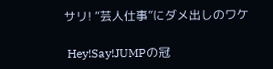サリ! “芸人仕事”にダメ出しのワケ

 Hey!Say!JUMPの冠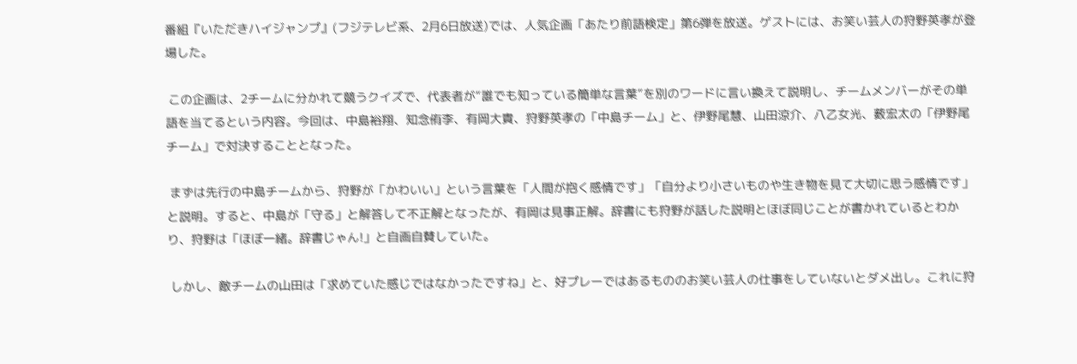番組『いただきハイジャンプ』(フジテレビ系、2月6日放送)では、人気企画「あたり前語検定」第6弾を放送。ゲストには、お笑い芸人の狩野英孝が登場した。

 この企画は、2チームに分かれて競うクイズで、代表者が“誰でも知っている簡単な言葉”を別のワードに言い換えて説明し、チームメンバーがその単語を当てるという内容。今回は、中島裕翔、知念侑李、有岡大貴、狩野英孝の「中島チーム」と、伊野尾慧、山田涼介、八乙女光、薮宏太の「伊野尾チーム」で対決することとなった。

 まずは先行の中島チームから、狩野が「かわいい」という言葉を「人間が抱く感情です」「自分より小さいものや生き物を見て大切に思う感情です」と説明。すると、中島が「守る」と解答して不正解となったが、有岡は見事正解。辞書にも狩野が話した説明とほぼ同じことが書かれているとわかり、狩野は「ほぼ一緒。辞書じゃん!」と自画自賛していた。

 しかし、敵チームの山田は「求めていた感じではなかったですね」と、好プレーではあるもののお笑い芸人の仕事をしていないとダメ出し。これに狩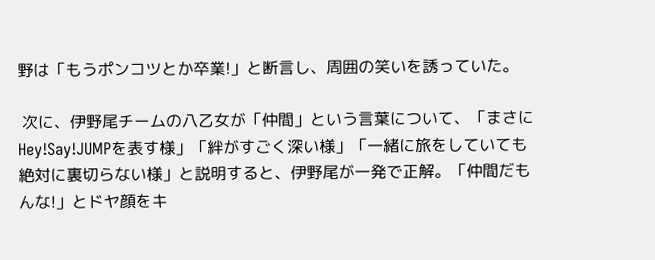野は「もうポンコツとか卒業!」と断言し、周囲の笑いを誘っていた。

 次に、伊野尾チームの八乙女が「仲間」という言葉について、「まさにHey!Say!JUMPを表す様」「絆がすごく深い様」「一緒に旅をしていても絶対に裏切らない様」と説明すると、伊野尾が一発で正解。「仲間だもんな!」とドヤ顔をキ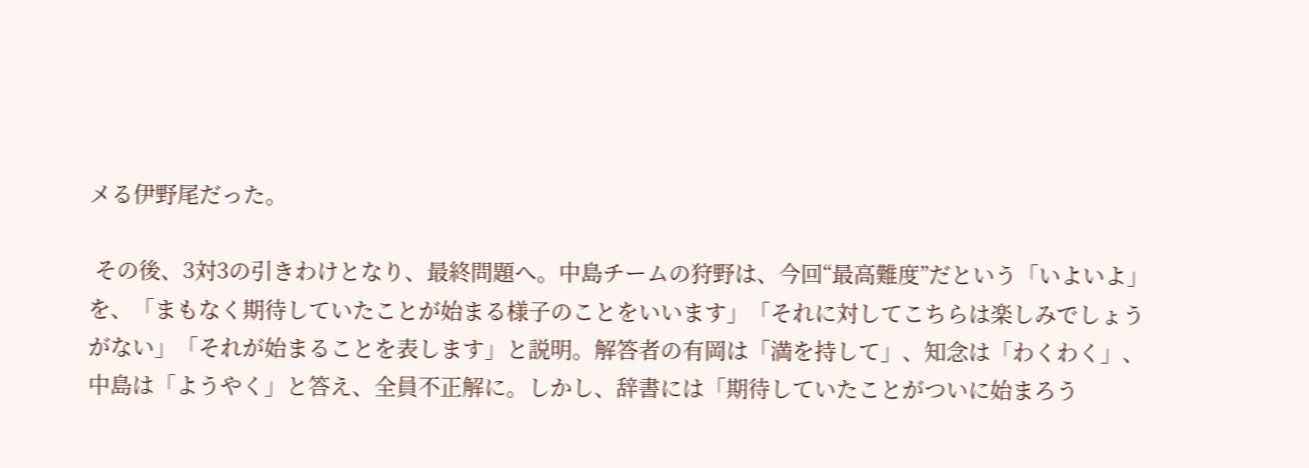メる伊野尾だった。

 その後、3対3の引きわけとなり、最終問題へ。中島チームの狩野は、今回“最高難度”だという「いよいよ」を、「まもなく期待していたことが始まる様子のことをいいます」「それに対してこちらは楽しみでしょうがない」「それが始まることを表します」と説明。解答者の有岡は「満を持して」、知念は「わくわく」、中島は「ようやく」と答え、全員不正解に。しかし、辞書には「期待していたことがついに始まろう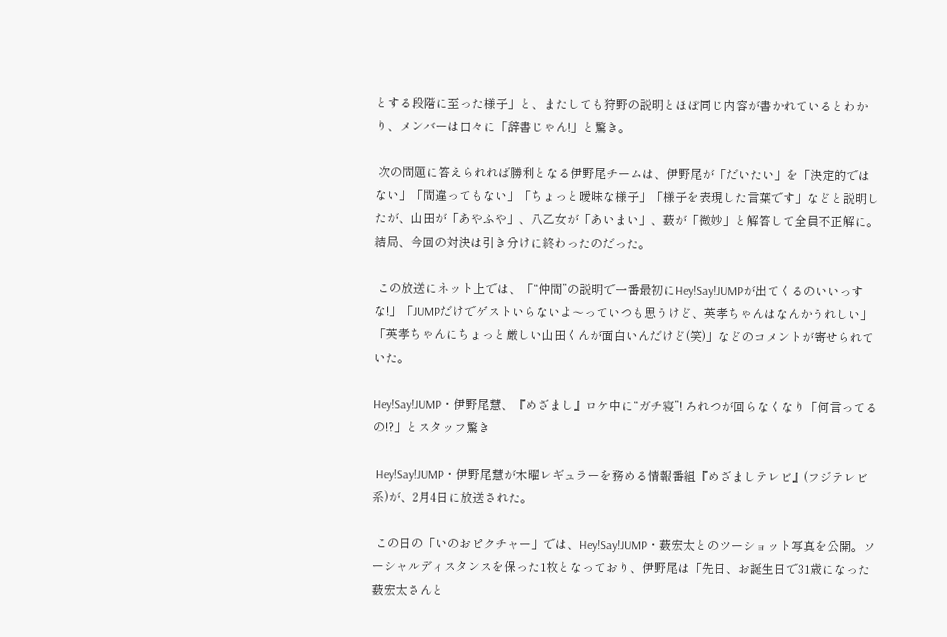とする段階に至った様子」と、またしても狩野の説明とほぼ同じ内容が書かれているとわかり、メンバーは口々に「辞書じゃん!」と驚き。

 次の問題に答えられれば勝利となる伊野尾チームは、伊野尾が「だいたい」を「決定的ではない」「間違ってもない」「ちょっと曖昧な様子」「様子を表現した言葉です」などと説明したが、山田が「あやふや」、八乙女が「あいまい」、薮が「微妙」と解答して全員不正解に。結局、今回の対決は引き分けに終わったのだった。

 この放送にネット上では、「“仲間”の説明で一番最初にHey!Say!JUMPが出てくるのいいっすな!」「JUMPだけでゲストいらないよ〜っていつも思うけど、英孝ちゃんはなんかうれしい」「英孝ちゃんにちょっと厳しい山田くんが面白いんだけど(笑)」などのコメントが寄せられていた。

Hey!Say!JUMP・伊野尾慧、『めざまし』ロケ中に“ガチ寝”! ろれつが回らなくなり「何言ってるの!?」とスタッフ驚き

 Hey!Say!JUMP・伊野尾慧が木曜レギュラーを務める情報番組『めざましテレビ』(フジテレビ系)が、2月4日に放送された。

 この日の「いのおピクチャー」では、Hey!Say!JUMP・薮宏太とのツーショット写真を公開。ソーシャルディスタンスを保った1枚となっており、伊野尾は「先日、お誕生日で31歳になった薮宏太さんと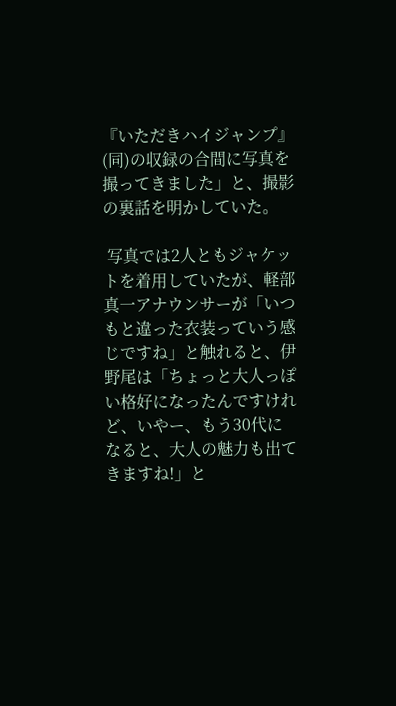『いただきハイジャンプ』(同)の収録の合間に写真を撮ってきました」と、撮影の裏話を明かしていた。

 写真では2人ともジャケットを着用していたが、軽部真一アナウンサーが「いつもと違った衣装っていう感じですね」と触れると、伊野尾は「ちょっと大人っぽい格好になったんですけれど、いやー、もう30代になると、大人の魅力も出てきますね!」と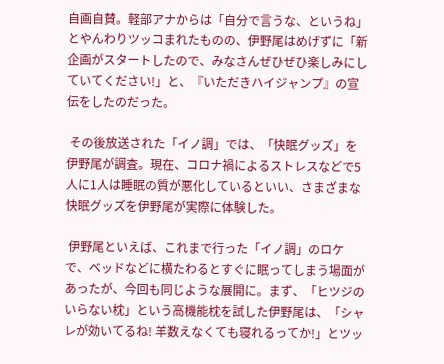自画自賛。軽部アナからは「自分で言うな、というね」とやんわりツッコまれたものの、伊野尾はめげずに「新企画がスタートしたので、みなさんぜひぜひ楽しみにしていてください!」と、『いただきハイジャンプ』の宣伝をしたのだった。

 その後放送された「イノ調」では、「快眠グッズ」を伊野尾が調査。現在、コロナ禍によるストレスなどで5人に1人は睡眠の質が悪化しているといい、さまざまな快眠グッズを伊野尾が実際に体験した。

 伊野尾といえば、これまで行った「イノ調」のロケで、ベッドなどに横たわるとすぐに眠ってしまう場面があったが、今回も同じような展開に。まず、「ヒツジのいらない枕」という高機能枕を試した伊野尾は、「シャレが効いてるね! 羊数えなくても寝れるってか!」とツッ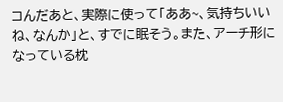コんだあと、実際に使って「ああ~、気持ちいいね、なんか」と、すでに眠そう。また、アーチ形になっている枕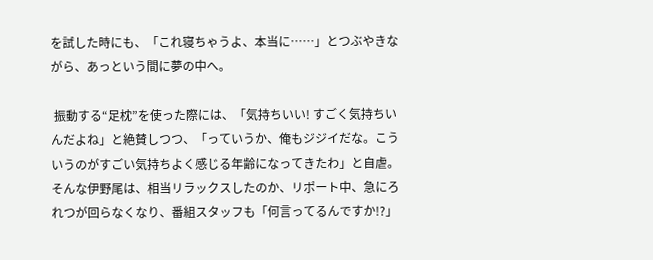を試した時にも、「これ寝ちゃうよ、本当に……」とつぶやきながら、あっという間に夢の中へ。

 振動する“足枕”を使った際には、「気持ちいい! すごく気持ちいんだよね」と絶賛しつつ、「っていうか、俺もジジイだな。こういうのがすごい気持ちよく感じる年齢になってきたわ」と自虐。そんな伊野尾は、相当リラックスしたのか、リポート中、急にろれつが回らなくなり、番組スタッフも「何言ってるんですか!?」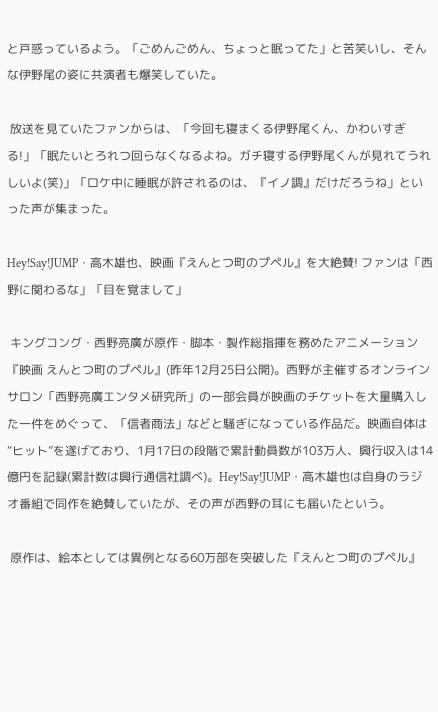と戸惑っているよう。「ごめんごめん、ちょっと眠ってた」と苦笑いし、そんな伊野尾の姿に共演者も爆笑していた。

 放送を見ていたファンからは、「今回も寝まくる伊野尾くん、かわいすぎる!」「眠たいとろれつ回らなくなるよね。ガチ寝する伊野尾くんが見れてうれしいよ(笑)」「ロケ中に睡眠が許されるのは、『イノ調』だけだろうね」といった声が集まった。

Hey!Say!JUMP・高木雄也、映画『えんとつ町のプペル』を大絶賛! ファンは「西野に関わるな」「目を覚まして」

 キングコング・西野亮廣が原作・脚本・製作総指揮を務めたアニメーション『映画 えんとつ町のプペル』(昨年12月25日公開)。西野が主催するオンラインサロン「西野亮廣エンタメ研究所」の一部会員が映画のチケットを大量購入した一件をめぐって、「信者商法」などと騒ぎになっている作品だ。映画自体は“ヒット”を遂げており、1月17日の段階で累計動員数が103万人、興行収入は14億円を記録(累計数は興行通信社調べ)。Hey!Say!JUMP・高木雄也は自身のラジオ番組で同作を絶賛していたが、その声が西野の耳にも届いたという。

 原作は、絵本としては異例となる60万部を突破した『えんとつ町のプペル』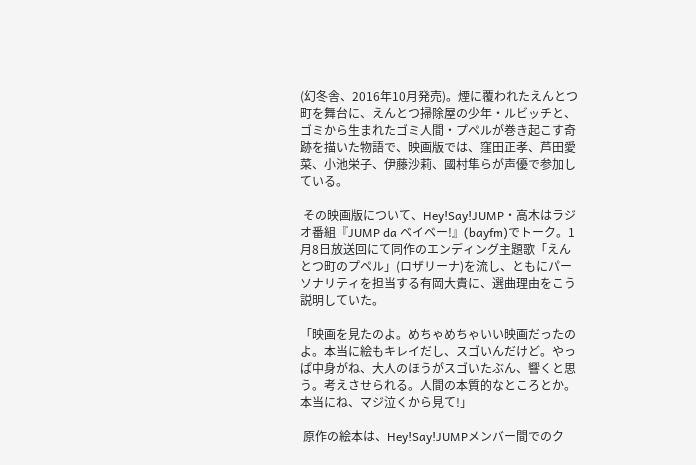(幻冬舎、2016年10月発売)。煙に覆われたえんとつ町を舞台に、えんとつ掃除屋の少年・ルビッチと、ゴミから生まれたゴミ人間・プペルが巻き起こす奇跡を描いた物語で、映画版では、窪田正孝、芦田愛菜、小池栄子、伊藤沙莉、國村隼らが声優で参加している。

 その映画版について、Hey!Say!JUMP・高木はラジオ番組『JUMP da ベイベー!』(bayfm)でトーク。1月8日放送回にて同作のエンディング主題歌「えんとつ町のプペル」(ロザリーナ)を流し、ともにパーソナリティを担当する有岡大貴に、選曲理由をこう説明していた。

「映画を見たのよ。めちゃめちゃいい映画だったのよ。本当に絵もキレイだし、スゴいんだけど。やっぱ中身がね、大人のほうがスゴいたぶん、響くと思う。考えさせられる。人間の本質的なところとか。本当にね、マジ泣くから見て!」

 原作の絵本は、Hey!Say!JUMPメンバー間でのク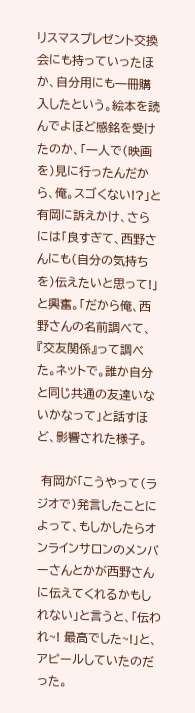リスマスプレゼント交換会にも持っていったほか、自分用にも一冊購入したという。絵本を読んでよほど感銘を受けたのか、「一人で(映画を)見に行ったんだから、俺。スゴくない!?」と有岡に訴えかけ、さらには「良すぎて、西野さんにも(自分の気持ちを)伝えたいと思って!」と興奮。「だから俺、西野さんの名前調べて、『交友関係』って調べた。ネットで。誰か自分と同じ共通の友達いないかなって」と話すほど、影響された様子。

 有岡が「こうやって(ラジオで)発言したことによって、もしかしたらオンラインサロンのメンバーさんとかが西野さんに伝えてくれるかもしれない」と言うと、「伝われ~! 最高でした~!」と、アピールしていたのだった。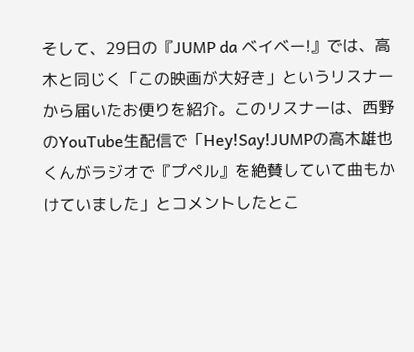そして、29日の『JUMP da ベイベー!』では、高木と同じく「この映画が大好き」というリスナーから届いたお便りを紹介。このリスナーは、西野のYouTube生配信で「Hey!Say!JUMPの高木雄也くんがラジオで『プペル』を絶賛していて曲もかけていました」とコメントしたとこ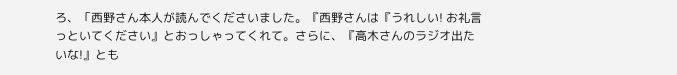ろ、「西野さん本人が読んでくださいました。『西野さんは『うれしい! お礼言っといてください』とおっしゃってくれて。さらに、『高木さんのラジオ出たいな!』とも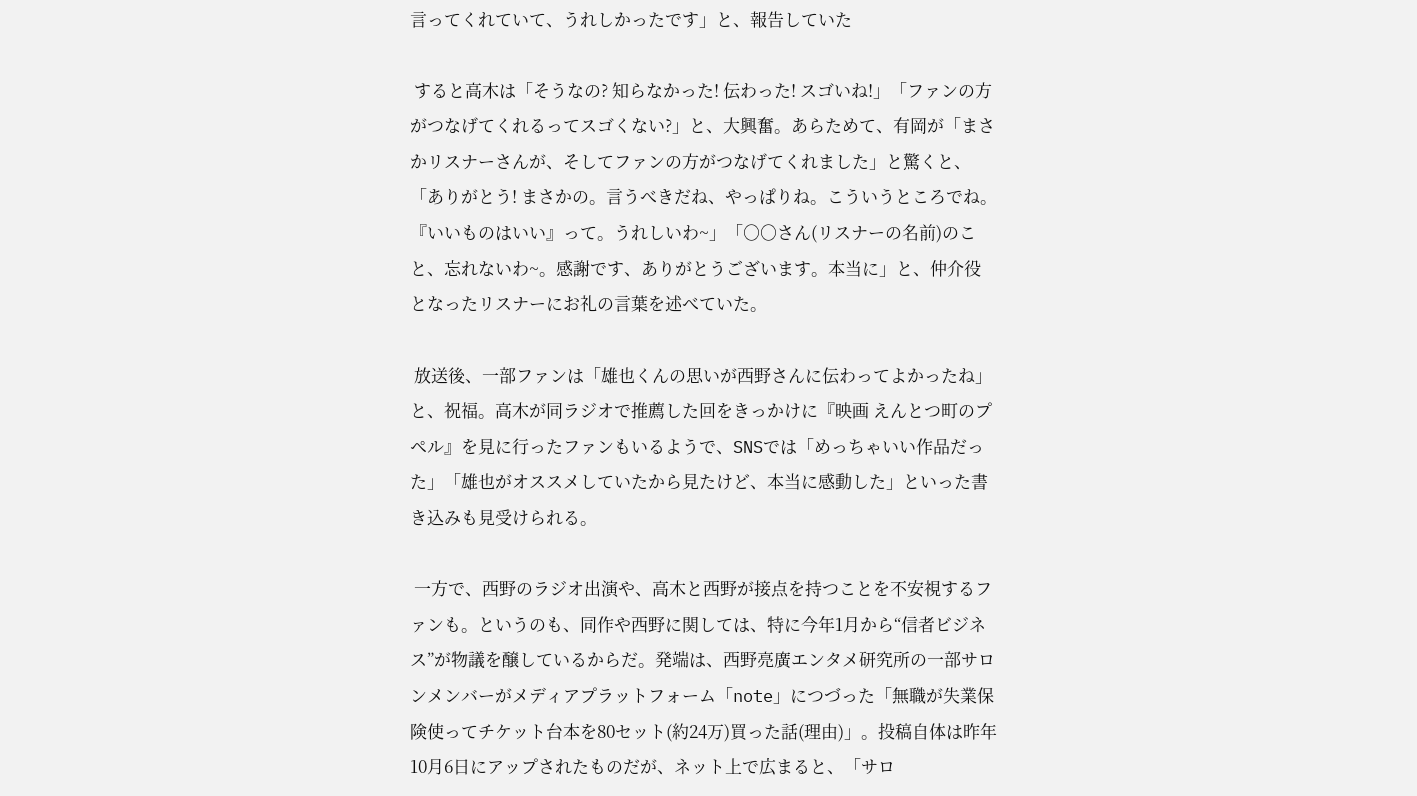言ってくれていて、うれしかったです」と、報告していた

 すると高木は「そうなの? 知らなかった! 伝わった! スゴいね!」「ファンの方がつなげてくれるってスゴくない?」と、大興奮。あらためて、有岡が「まさかリスナーさんが、そしてファンの方がつなげてくれました」と驚くと、「ありがとう! まさかの。言うべきだね、やっぱりね。こういうところでね。『いいものはいい』って。うれしいわ~」「○○さん(リスナーの名前)のこと、忘れないわ~。感謝です、ありがとうございます。本当に」と、仲介役となったリスナーにお礼の言葉を述べていた。

 放送後、一部ファンは「雄也くんの思いが西野さんに伝わってよかったね」と、祝福。高木が同ラジオで推薦した回をきっかけに『映画 えんとつ町のプペル』を見に行ったファンもいるようで、SNSでは「めっちゃいい作品だった」「雄也がオススメしていたから見たけど、本当に感動した」といった書き込みも見受けられる。

 一方で、西野のラジオ出演や、高木と西野が接点を持つことを不安視するファンも。というのも、同作や西野に関しては、特に今年1月から“信者ビジネス”が物議を醸しているからだ。発端は、西野亮廣エンタメ研究所の一部サロンメンバーがメディアプラットフォーム「note」につづった「無職が失業保険使ってチケット台本を80セット(約24万)買った話(理由)」。投稿自体は昨年10月6日にアップされたものだが、ネット上で広まると、「サロ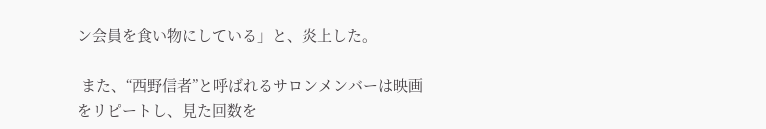ン会員を食い物にしている」と、炎上した。

 また、“西野信者”と呼ばれるサロンメンバーは映画をリピートし、見た回数を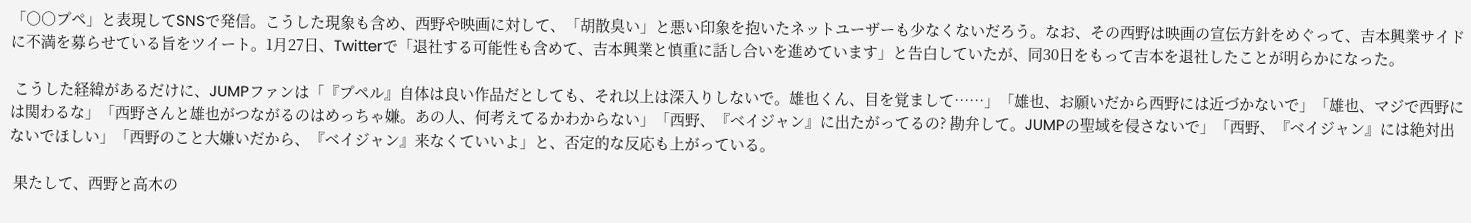「○○プペ」と表現してSNSで発信。こうした現象も含め、西野や映画に対して、「胡散臭い」と悪い印象を抱いたネットユーザーも少なくないだろう。なお、その西野は映画の宣伝方針をめぐって、吉本興業サイドに不満を募らせている旨をツイート。1月27日、Twitterで「退社する可能性も含めて、吉本興業と慎重に話し合いを進めています」と告白していたが、同30日をもって吉本を退社したことが明らかになった。

 こうした経緯があるだけに、JUMPファンは「『プペル』自体は良い作品だとしても、それ以上は深入りしないで。雄也くん、目を覚まして……」「雄也、お願いだから西野には近づかないで」「雄也、マジで西野には関わるな」「西野さんと雄也がつながるのはめっちゃ嫌。あの人、何考えてるかわからない」「西野、『ベイジャン』に出たがってるの? 勘弁して。JUMPの聖域を侵さないで」「西野、『ベイジャン』には絶対出ないでほしい」「西野のこと大嫌いだから、『ベイジャン』来なくていいよ」と、否定的な反応も上がっている。

 果たして、西野と高木の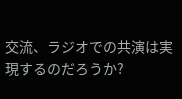交流、ラジオでの共演は実現するのだろうか?